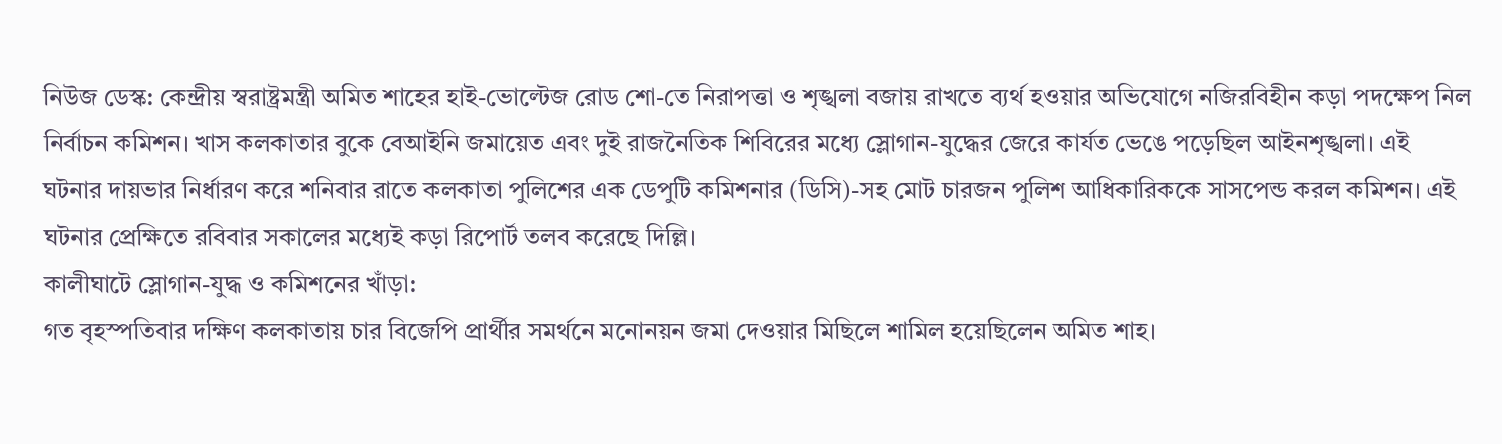নিউজ ডেস্ক: কেন্দ্রীয় স্বরাষ্ট্রমন্ত্রী অমিত শাহের হাই-ভোল্টেজ রোড শো-তে নিরাপত্তা ও শৃঙ্খলা বজায় রাখতে ব্যর্থ হওয়ার অভিযোগে নজিরবিহীন কড়া পদক্ষেপ নিল নির্বাচন কমিশন। খাস কলকাতার বুকে বেআইনি জমায়েত এবং দুই রাজনৈতিক শিবিরের মধ্যে স্লোগান-যুদ্ধের জেরে কার্যত ভেঙে পড়েছিল আইনশৃঙ্খলা। এই ঘটনার দায়ভার নির্ধারণ করে শনিবার রাতে কলকাতা পুলিশের এক ডেপুটি কমিশনার (ডিসি)-সহ মোট চারজন পুলিশ আধিকারিককে সাসপেন্ড করল কমিশন। এই ঘটনার প্রেক্ষিতে রবিবার সকালের মধ্যেই কড়া রিপোর্ট তলব করেছে দিল্লি।
কালীঘাটে স্লোগান-যুদ্ধ ও কমিশনের খাঁড়া:
গত বৃহস্পতিবার দক্ষিণ কলকাতায় চার বিজেপি প্রার্থীর সমর্থনে মনোনয়ন জমা দেওয়ার মিছিলে শামিল হয়েছিলেন অমিত শাহ।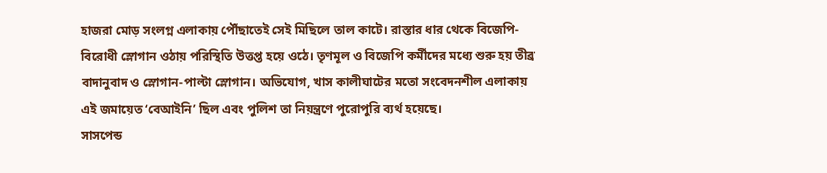হাজরা মোড় সংলগ্ন এলাকায় পৌঁছাতেই সেই মিছিলে তাল কাটে। রাস্তার ধার থেকে বিজেপি-বিরোধী স্লোগান ওঠায় পরিস্থিতি উত্তপ্ত হয়ে ওঠে। তৃণমূল ও বিজেপি কর্মীদের মধ্যে শুরু হয় তীব্র বাদানুবাদ ও স্লোগান-পাল্টা স্লোগান। অভিযোগ, খাস কালীঘাটের মতো সংবেদনশীল এলাকায় এই জমায়েত ‘বেআইনি’ ছিল এবং পুলিশ তা নিয়ন্ত্রণে পুরোপুরি ব্যর্থ হয়েছে।
সাসপেন্ড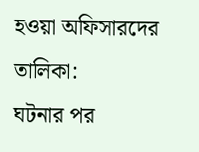হওয়া অফিসারদের তালিকা:
ঘটনার পর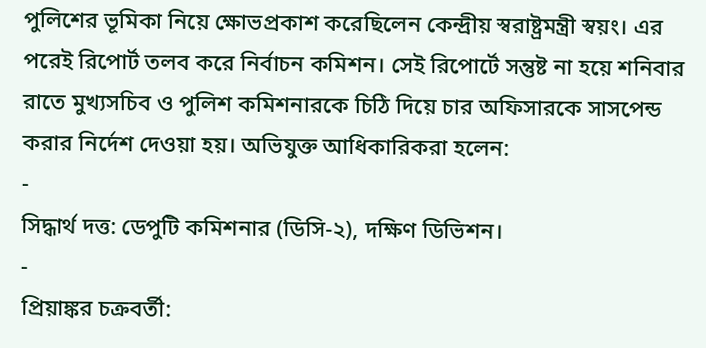পুলিশের ভূমিকা নিয়ে ক্ষোভপ্রকাশ করেছিলেন কেন্দ্রীয় স্বরাষ্ট্রমন্ত্রী স্বয়ং। এর পরেই রিপোর্ট তলব করে নির্বাচন কমিশন। সেই রিপোর্টে সন্তুষ্ট না হয়ে শনিবার রাতে মুখ্যসচিব ও পুলিশ কমিশনারকে চিঠি দিয়ে চার অফিসারকে সাসপেন্ড করার নির্দেশ দেওয়া হয়। অভিযুক্ত আধিকারিকরা হলেন:
-
সিদ্ধার্থ দত্ত: ডেপুটি কমিশনার (ডিসি-২), দক্ষিণ ডিভিশন।
-
প্রিয়াঙ্কর চক্রবর্তী: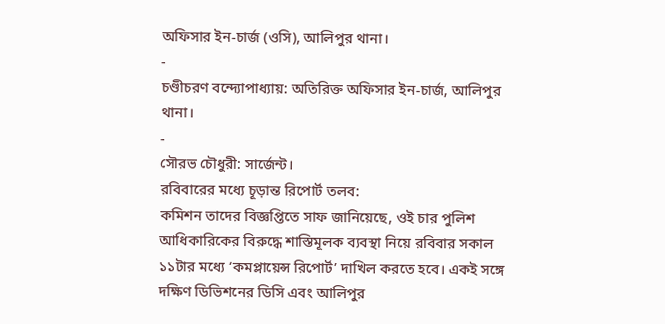অফিসার ইন-চার্জ (ওসি), আলিপুর থানা।
-
চণ্ডীচরণ বন্দ্যোপাধ্যায়: অতিরিক্ত অফিসার ইন-চার্জ, আলিপুর থানা।
-
সৌরভ চৌধুরী: সার্জেন্ট।
রবিবারের মধ্যে চূড়ান্ত রিপোর্ট তলব:
কমিশন তাদের বিজ্ঞপ্তিতে সাফ জানিয়েছে, ওই চার পুলিশ আধিকারিকের বিরুদ্ধে শাস্তিমূলক ব্যবস্থা নিয়ে রবিবার সকাল ১১টার মধ্যে ‘কমপ্লায়েন্স রিপোর্ট’ দাখিল করতে হবে। একই সঙ্গে দক্ষিণ ডিভিশনের ডিসি এবং আলিপুর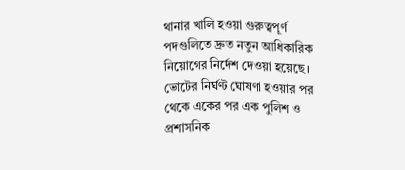থানার খালি হওয়া গুরুত্বপূর্ণ পদগুলিতে দ্রুত নতুন আধিকারিক নিয়োগের নির্দেশ দেওয়া হয়েছে।
ভোটের নির্ঘণ্ট ঘোষণা হওয়ার পর থেকে একের পর এক পুলিশ ও প্রশাসনিক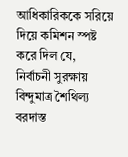আধিকারিককে সরিয়ে দিয়ে কমিশন স্পষ্ট করে দিল যে, নির্বাচনী সুরক্ষায় বিন্দুমাত্র শৈথিল্য বরদাস্ত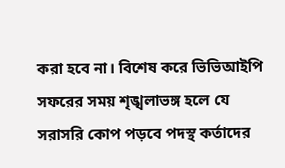করা হবে না। বিশেষ করে ভিভিআইপি সফরের সময় শৃঙ্খলাভঙ্গ হলে যে সরাসরি কোপ পড়বে পদস্থ কর্তাদের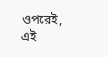ওপরেই, এই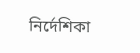নির্দেশিকা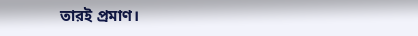তারই প্রমাণ।